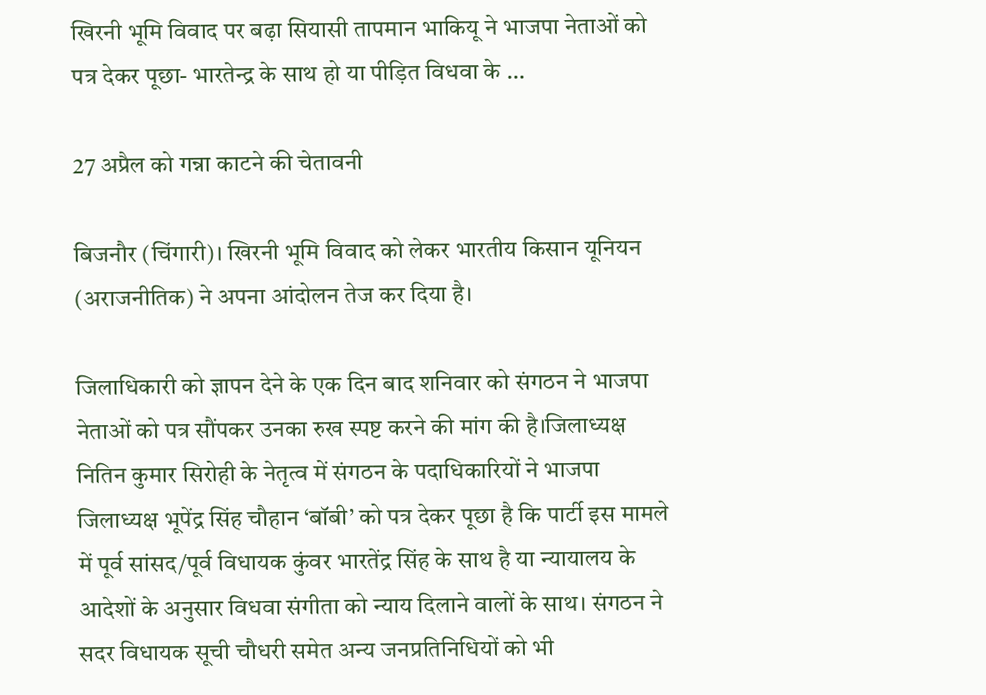खिरनी भूमि विवाद पर बढ़ा सियासी तापमान भाकियू ने भाजपा नेताओं को पत्र देकर पूछा- भारतेन्द्र के साथ हो या पीड़ित विधवा के …

27 अप्रैल को गन्ना काटने की चेतावनी

बिजनौर (चिंगारी)। खिरनी भूमि विवाद को लेकर भारतीय किसान यूनियन (अराजनीतिक) ने अपना आंदोलन तेज कर दिया है।

जिलाधिकारी को ज्ञापन देने के एक दिन बाद शनिवार को संगठन ने भाजपा नेताओं को पत्र सौंपकर उनका रुख स्पष्ट करने की मांग की है।जिलाध्यक्ष नितिन कुमार सिरोही के नेतृत्व में संगठन के पदाधिकारियों ने भाजपा जिलाध्यक्ष भूपेंद्र सिंह चौहान ‘बॉबी’ को पत्र देकर पूछा है कि पार्टी इस मामले में पूर्व सांसद/पूर्व विधायक कुंवर भारतेंद्र सिंह के साथ है या न्यायालय के आदेशों के अनुसार विधवा संगीता को न्याय दिलाने वालों के साथ। संगठन ने सदर विधायक सूची चौधरी समेत अन्य जनप्रतिनिधियों को भी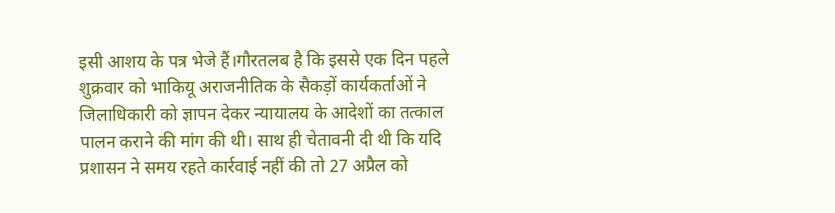इसी आशय के पत्र भेजे हैं।गौरतलब है कि इससे एक दिन पहले शुक्रवार को भाकियू अराजनीतिक के सैकड़ों कार्यकर्ताओं ने जिलाधिकारी को ज्ञापन देकर न्यायालय के आदेशों का तत्काल पालन कराने की मांग की थी। साथ ही चेतावनी दी थी कि यदि प्रशासन ने समय रहते कार्रवाई नहीं की तो 27 अप्रैल को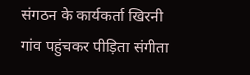संगठन के कार्यकर्ता खिरनी गांव पहुंचकर पीड़िता संगीता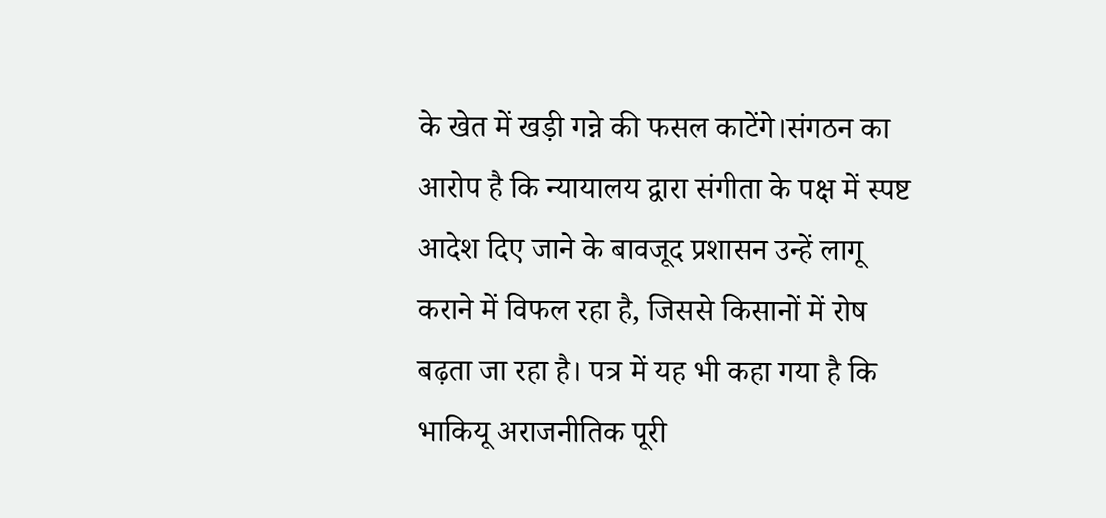के खेत में खड़ी गन्ने की फसल काटेंगे।संगठन का आरोप है कि न्यायालय द्वारा संगीता के पक्ष में स्पष्ट आदेश दिए जाने के बावजूद प्रशासन उन्हें लागू कराने में विफल रहा है, जिससे किसानों में रोष बढ़ता जा रहा है। पत्र में यह भी कहा गया है कि भाकियू अराजनीतिक पूरी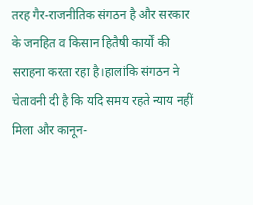तरह गैर-राजनीतिक संगठन है और सरकार के जनहित व किसान हितैषी कार्यों की सराहना करता रहा है।हालांकि संगठन ने चेतावनी दी है कि यदि समय रहते न्याय नहीं मिला और कानून-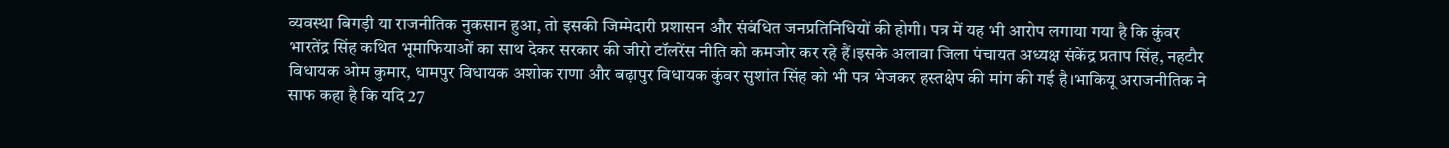व्यवस्था बिगड़ी या राजनीतिक नुकसान हुआ, तो इसकी जिम्मेदारी प्रशासन और संबंधित जनप्रतिनिधियों की होगी। पत्र में यह भी आरोप लगाया गया है कि कुंवर भारतेंद्र सिंह कथित भूमाफियाओं का साथ देकर सरकार की जीरो टॉलरेंस नीति को कमजोर कर रहे हैं।इसके अलावा जिला पंचायत अध्यक्ष संकेंद्र प्रताप सिंह, नहटौर विधायक ओम कुमार, धामपुर विधायक अशोक राणा और बढ़ापुर विधायक कुंवर सुशांत सिंह को भी पत्र भेजकर हस्तक्षेप की मांग की गई है।भाकियू अराजनीतिक ने साफ कहा है कि यदि 27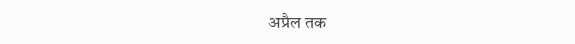अप्रैल तक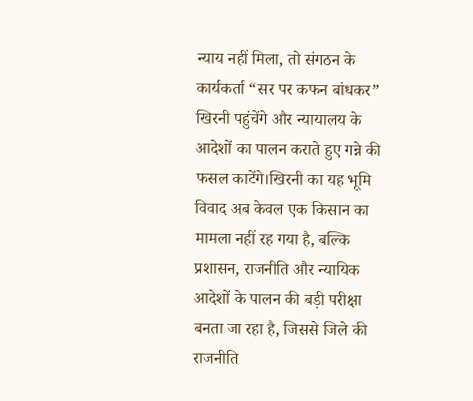न्याय नहीं मिला, तो संगठन के कार्यकर्ता “सर पर कफन बांधकर” खिरनी पहुंचेंगे और न्यायालय के आदेशों का पालन कराते हुए गन्ने की फसल काटेंगे।खिरनी का यह भूमि विवाद अब केवल एक किसान का मामला नहीं रह गया है, बल्कि प्रशासन, राजनीति और न्यायिक आदेशों के पालन की बड़ी परीक्षा बनता जा रहा है, जिससे जिले की राजनीति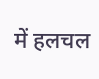में हलचल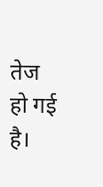तेज हो गई है।